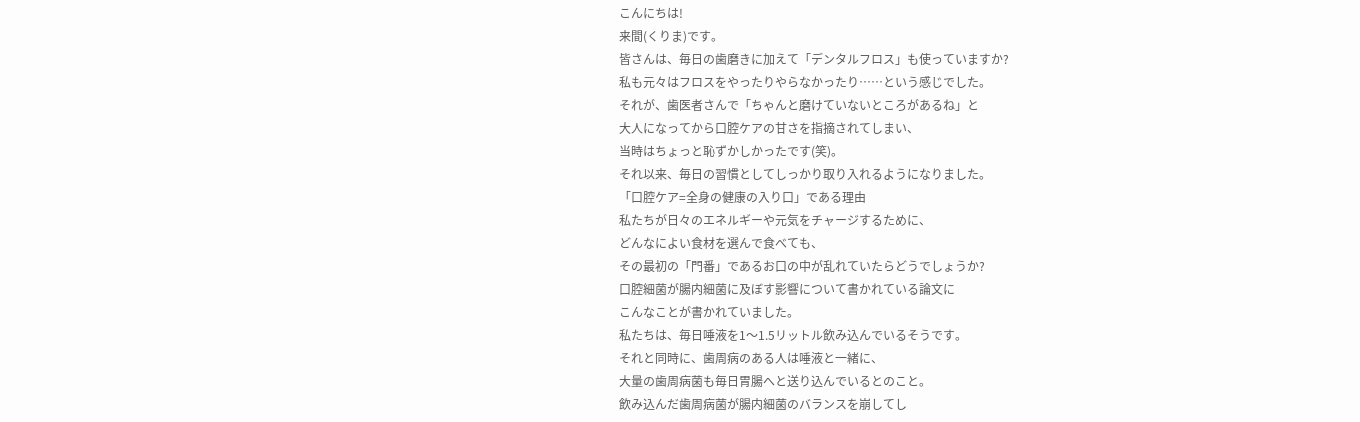こんにちは!
来間(くりま)です。
皆さんは、毎日の歯磨きに加えて「デンタルフロス」も使っていますか?
私も元々はフロスをやったりやらなかったり……という感じでした。
それが、歯医者さんで「ちゃんと磨けていないところがあるね」と
大人になってから口腔ケアの甘さを指摘されてしまい、
当時はちょっと恥ずかしかったです(笑)。
それ以来、毎日の習慣としてしっかり取り入れるようになりました。
「口腔ケア=全身の健康の入り口」である理由
私たちが日々のエネルギーや元気をチャージするために、
どんなによい食材を選んで食べても、
その最初の「門番」であるお口の中が乱れていたらどうでしょうか?
口腔細菌が腸内細菌に及ぼす影響について書かれている論文に
こんなことが書かれていました。
私たちは、毎日唾液を1〜1.5リットル飲み込んでいるそうです。
それと同時に、歯周病のある人は唾液と一緒に、
大量の歯周病菌も毎日胃腸へと送り込んでいるとのこと。
飲み込んだ歯周病菌が腸内細菌のバランスを崩してし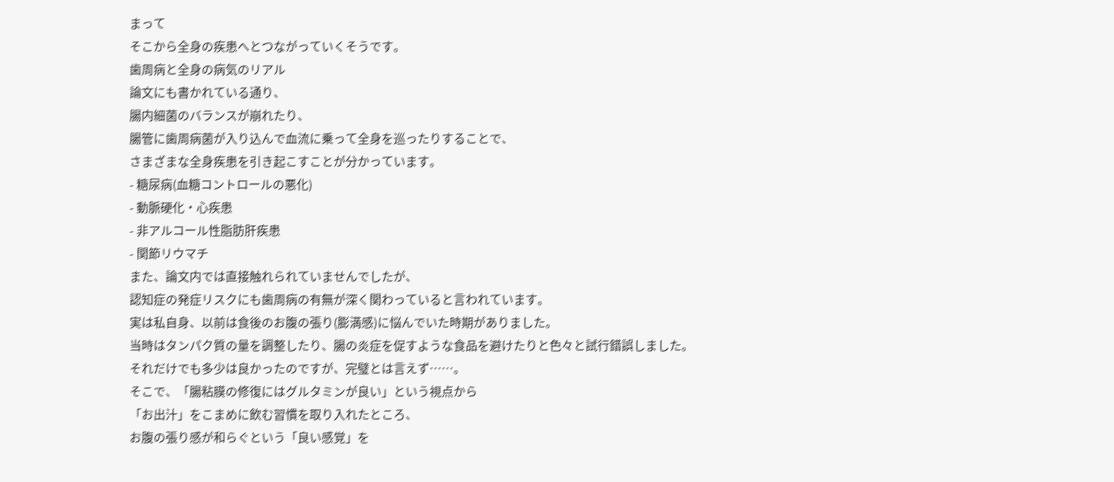まって
そこから全身の疾患へとつながっていくそうです。
歯周病と全身の病気のリアル
論文にも書かれている通り、
腸内細菌のバランスが崩れたり、
腸管に歯周病菌が入り込んで血流に乗って全身を巡ったりすることで、
さまざまな全身疾患を引き起こすことが分かっています。
- 糖尿病(血糖コントロールの悪化)
- 動脈硬化・心疾患
- 非アルコール性脂肪肝疾患
- 関節リウマチ
また、論文内では直接触れられていませんでしたが、
認知症の発症リスクにも歯周病の有無が深く関わっていると言われています。
実は私自身、以前は食後のお腹の張り(膨満感)に悩んでいた時期がありました。
当時はタンパク質の量を調整したり、腸の炎症を促すような食品を避けたりと色々と試行錯誤しました。
それだけでも多少は良かったのですが、完璧とは言えず……。
そこで、「腸粘膜の修復にはグルタミンが良い」という視点から
「お出汁」をこまめに飲む習慣を取り入れたところ、
お腹の張り感が和らぐという「良い感覚」を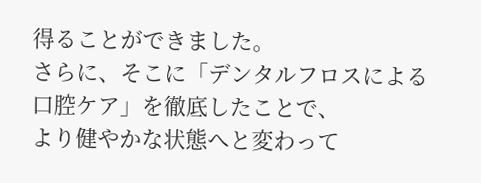得ることができました。
さらに、そこに「デンタルフロスによる口腔ケア」を徹底したことで、
より健やかな状態へと変わって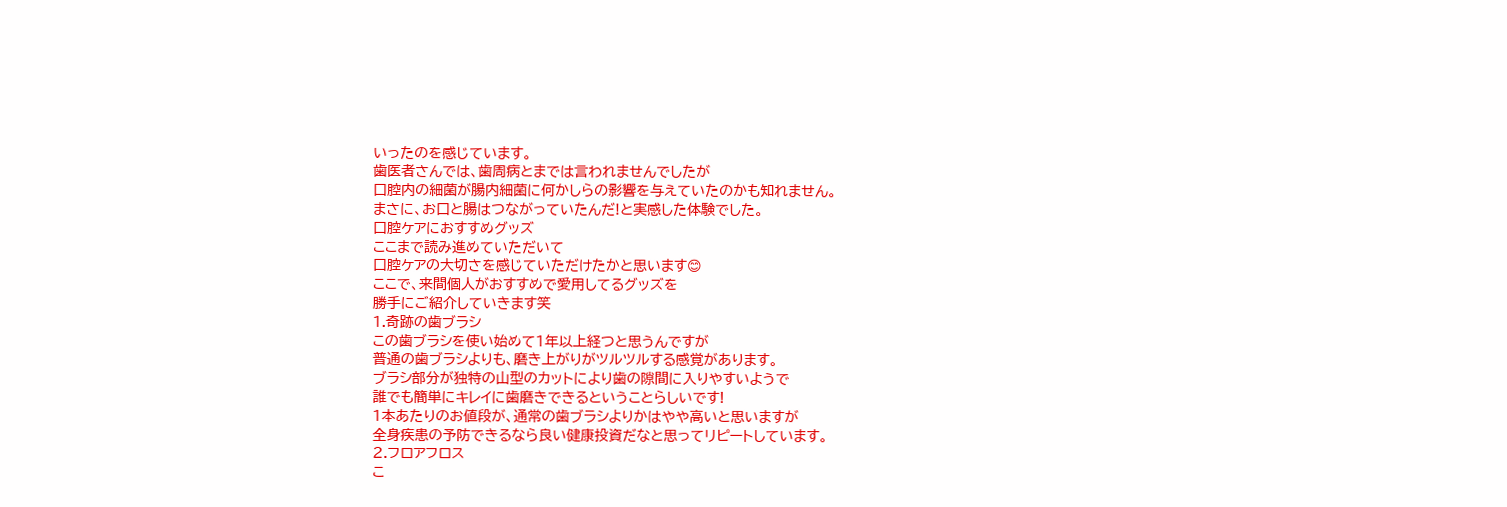いったのを感じています。
歯医者さんでは、歯周病とまでは言われませんでしたが
口腔内の細菌が腸内細菌に何かしらの影響を与えていたのかも知れません。
まさに、お口と腸はつながっていたんだ!と実感した体験でした。
口腔ケアにおすすめグッズ
ここまで読み進めていただいて
口腔ケアの大切さを感じていただけたかと思います😊
ここで、来間個人がおすすめで愛用してるグッズを
勝手にご紹介していきます笑
1.奇跡の歯ブラシ
この歯ブラシを使い始めて1年以上経つと思うんですが
普通の歯ブラシよりも、磨き上がりがツルツルする感覚があります。
ブラシ部分が独特の山型のカットにより歯の隙間に入りやすいようで
誰でも簡単にキレイに歯磨きできるということらしいです!
1本あたりのお値段が、通常の歯ブラシよりかはやや高いと思いますが
全身疾患の予防できるなら良い健康投資だなと思ってリピートしています。
2.フロアフロス
こ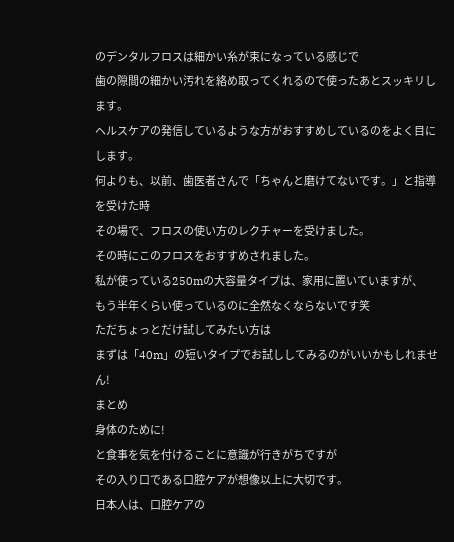のデンタルフロスは細かい糸が束になっている感じで
歯の隙間の細かい汚れを絡め取ってくれるので使ったあとスッキリします。
ヘルスケアの発信しているような方がおすすめしているのをよく目にします。
何よりも、以前、歯医者さんで「ちゃんと磨けてないです。」と指導を受けた時
その場で、フロスの使い方のレクチャーを受けました。
その時にこのフロスをおすすめされました。
私が使っている250mの大容量タイプは、家用に置いていますが、
もう半年くらい使っているのに全然なくならないです笑
ただちょっとだけ試してみたい方は
まずは「40m」の短いタイプでお試ししてみるのがいいかもしれません!
まとめ
身体のために!
と食事を気を付けることに意識が行きがちですが
その入り口である口腔ケアが想像以上に大切です。
日本人は、口腔ケアの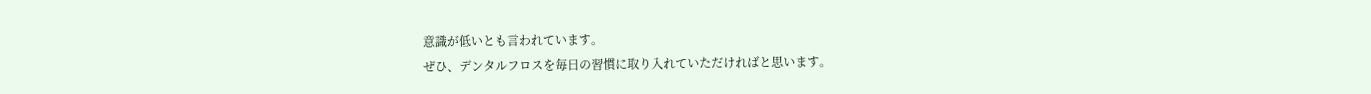意識が低いとも言われています。
ぜひ、デンタルフロスを毎日の習慣に取り入れていただければと思います。